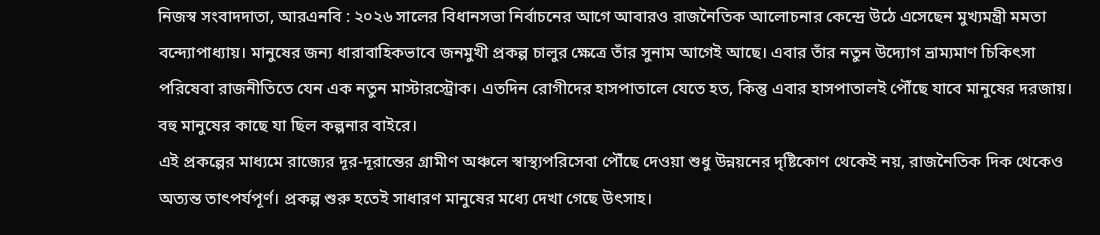নিজস্ব সংবাদদাতা, আরএনবি : ২০২৬ সালের বিধানসভা নির্বাচনের আগে আবারও রাজনৈতিক আলোচনার কেন্দ্রে উঠে এসেছেন মুখ্যমন্ত্রী মমতা বন্দ্যোপাধ্যায়। মানুষের জন্য ধারাবাহিকভাবে জনমুখী প্রকল্প চালুর ক্ষেত্রে তাঁর সুনাম আগেই আছে। এবার তাঁর নতুন উদ্যোগ ভ্রাম্যমাণ চিকিৎসা পরিষেবা রাজনীতিতে যেন এক নতুন মাস্টারস্ট্রোক। এতদিন রোগীদের হাসপাতালে যেতে হত, কিন্তু এবার হাসপাতালই পৌঁছে যাবে মানুষের দরজায়। বহু মানুষের কাছে যা ছিল কল্পনার বাইরে।
এই প্রকল্পের মাধ্যমে রাজ্যের দূর-দূরান্তের গ্রামীণ অঞ্চলে স্বাস্থ্যপরিসেবা পৌঁছে দেওয়া শুধু উন্নয়নের দৃষ্টিকোণ থেকেই নয়, রাজনৈতিক দিক থেকেও অত্যন্ত তাৎপর্যপূর্ণ। প্রকল্প শুরু হতেই সাধারণ মানুষের মধ্যে দেখা গেছে উৎসাহ।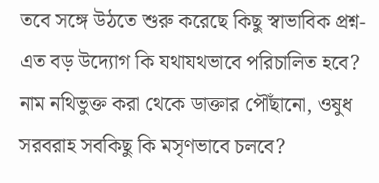তবে সঙ্গে উঠতে শুরু করেছে কিছু স্বাভাবিক প্রশ্ন-এত বড় উদ্যোগ কি যথাযথভাবে পরিচালিত হবে? নাম নথিভুক্ত করা থেকে ডাক্তার পৌঁছানো, ওষুধ সরবরাহ সবকিছু কি মসৃণভাবে চলবে?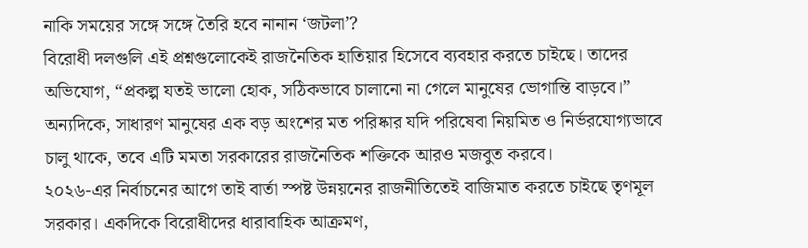নাকি সময়ের সঙ্গে সঙ্গে তৈরি হবে নানান ‘জটলা’?
বিরোধী দলগুলি এই প্রশ্নগুলোকেই রাজনৈতিক হাতিয়ার হিসেবে ব্যবহার করতে চাইছে। তাদের অভিযোগ, “প্রকল্প যতই ভালো হোক, সঠিকভাবে চালানো না গেলে মানুষের ভোগান্তি বাড়বে।” অন্যদিকে, সাধারণ মানুষের এক বড় অংশের মত পরিষ্কার যদি পরিষেবা নিয়মিত ও নির্ভরযোগ্যভাবে চালু থাকে, তবে এটি মমতা সরকারের রাজনৈতিক শক্তিকে আরও মজবুত করবে।
২০২৬-এর নির্বাচনের আগে তাই বার্তা স্পষ্ট উন্নয়নের রাজনীতিতেই বাজিমাত করতে চাইছে তৃণমূল সরকার। একদিকে বিরোধীদের ধারাবাহিক আক্রমণ,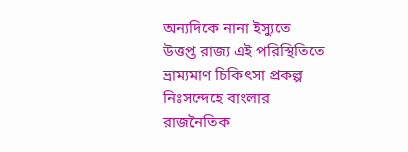অন্যদিকে নানা ইস্যুতে উত্তপ্ত রাজ্য এই পরিস্থিতিতে ভ্রাম্যমাণ চিকিৎসা প্রকল্প নিঃসন্দেহে বাংলার রাজনৈতিক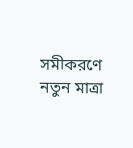সমীকরণে নতুন মাত্রা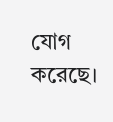যোগ করেছে।